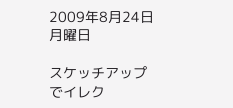2009年8月24日月曜日

スケッチアップでイレク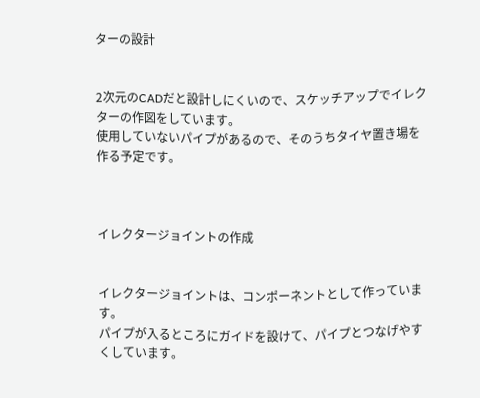ターの設計


2次元のCADだと設計しにくいので、スケッチアップでイレクターの作図をしています。
使用していないパイプがあるので、そのうちタイヤ置き場を作る予定です。



イレクタージョイントの作成


イレクタージョイントは、コンポーネントとして作っています。
パイプが入るところにガイドを設けて、パイプとつなげやすくしています。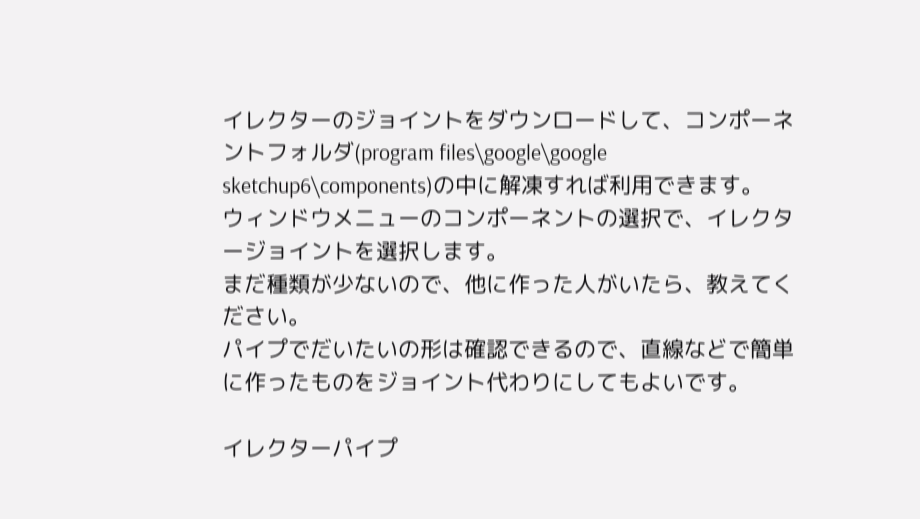イレクターのジョイントをダウンロードして、コンポーネントフォルダ(program files\google\google sketchup6\components)の中に解凍すれば利用できます。
ウィンドウメニューのコンポーネントの選択で、イレクタージョイントを選択します。
まだ種類が少ないので、他に作った人がいたら、教えてください。
パイプでだいたいの形は確認できるので、直線などで簡単に作ったものをジョイント代わりにしてもよいです。

イレクターパイプ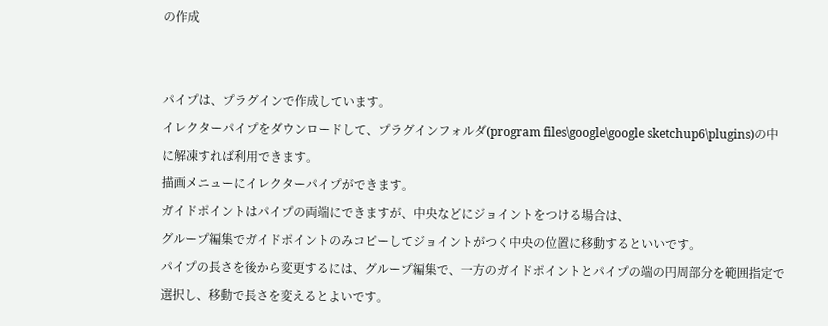の作成


パイプは、プラグインで作成しています。
イレクターパイプをダウンロードして、プラグインフォルダ(program files\google\google sketchup6\plugins)の中に解凍すれば利用できます。
描画メニューにイレクターパイプができます。
ガイドポイントはパイプの両端にできますが、中央などにジョイントをつける場合は、
グループ編集でガイドポイントのみコピーしてジョイントがつく中央の位置に移動するといいです。
パイプの長さを後から変更するには、グループ編集で、一方のガイドポイントとパイプの端の円周部分を範囲指定で選択し、移動で長さを変えるとよいです。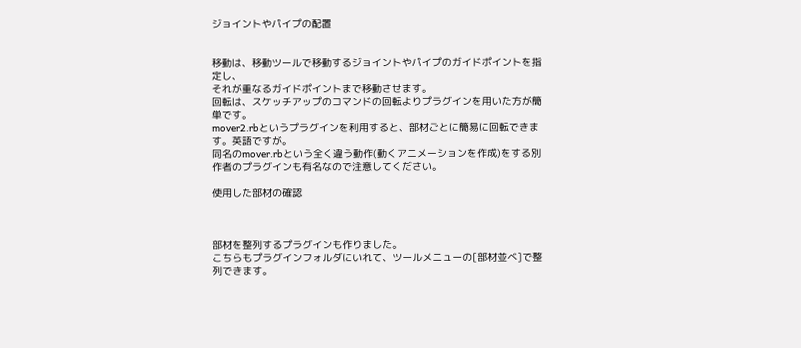ジョイントやパイプの配置


移動は、移動ツールで移動するジョイントやパイプのガイドポイントを指定し、
それが重なるガイドポイントまで移動させます。
回転は、スケッチアップのコマンドの回転よりプラグインを用いた方が簡単です。
mover2.rbというプラグインを利用すると、部材ごとに簡易に回転できます。英語ですが。
同名のmover.rbという全く違う動作(動くアニメーションを作成)をする別作者のプラグインも有名なので注意してください。

使用した部材の確認



部材を整列するプラグインも作りました。
こちらもプラグインフォルダにいれて、ツールメニューの[部材並べ]で整列できます。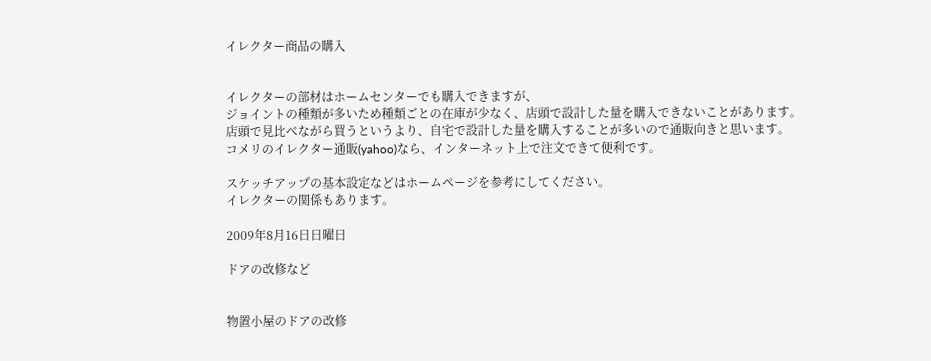イレクター商品の購入


イレクターの部材はホームセンターでも購入できますが、
ジョイントの種類が多いため種類ごとの在庫が少なく、店頭で設計した量を購入できないことがあります。
店頭で見比べながら買うというより、自宅で設計した量を購入することが多いので通販向きと思います。
コメリのイレクター通販(yahoo)なら、インターネット上で注文できて便利です。

スケッチアップの基本設定などはホームページを参考にしてください。
イレクターの関係もあります。

2009年8月16日日曜日

ドアの改修など


物置小屋のドアの改修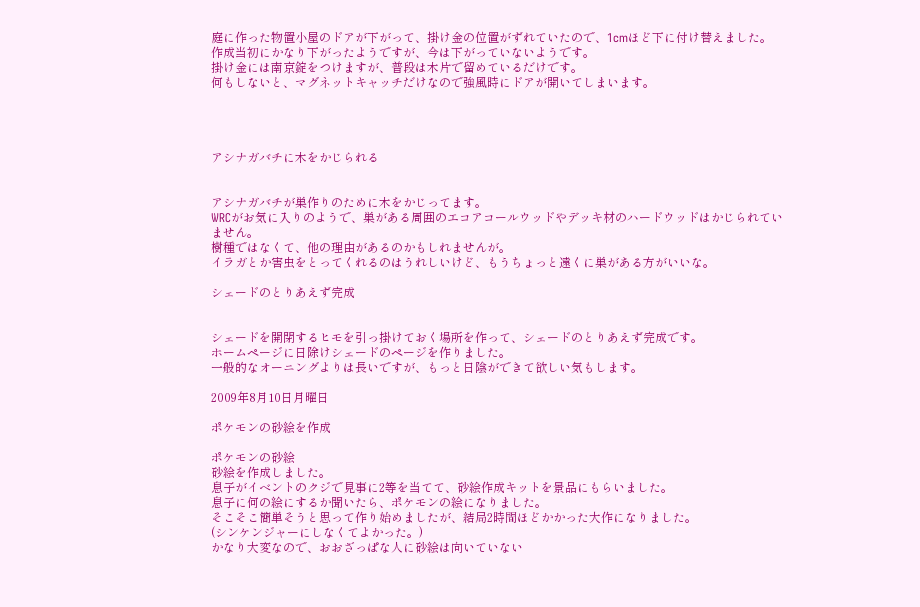庭に作った物置小屋のドアが下がって、掛け金の位置がずれていたので、1cmほど下に付け替えました。
作成当初にかなり下がったようですが、今は下がっていないようです。
掛け金には南京錠をつけますが、普段は木片で留めているだけです。
何もしないと、マグネットキャッチだけなので強風時にドアが開いてしまいます。




アシナガバチに木をかじられる


アシナガバチが巣作りのために木をかじってます。
WRCがお気に入りのようで、巣がある周囲のエコアコールウッドやデッキ材のハードウッドはかじられていません。
樹種ではなくて、他の理由があるのかもしれませんが。
イラガとか害虫をとってくれるのはうれしいけど、もうちょっと遠くに巣がある方がいいな。

シェードのとりあえず完成


シェードを開閉するヒモを引っ掛けておく場所を作って、シェードのとりあえず完成です。
ホームページに日除けシェードのページを作りました。
一般的なオーニングよりは長いですが、もっと日陰ができて欲しい気もします。

2009年8月10日月曜日

ポケモンの砂絵を作成

ポケモンの砂絵
砂絵を作成しました。
息子がイベントのクジで見事に2等を当てて、砂絵作成キットを景品にもらいました。
息子に何の絵にするか聞いたら、ポケモンの絵になりました。
そこそこ簡単そうと思って作り始めましたが、結局2時間ほどかかった大作になりました。
(シンケンジャーにしなくてよかった。)
かなり大変なので、おおざっぱな人に砂絵は向いていない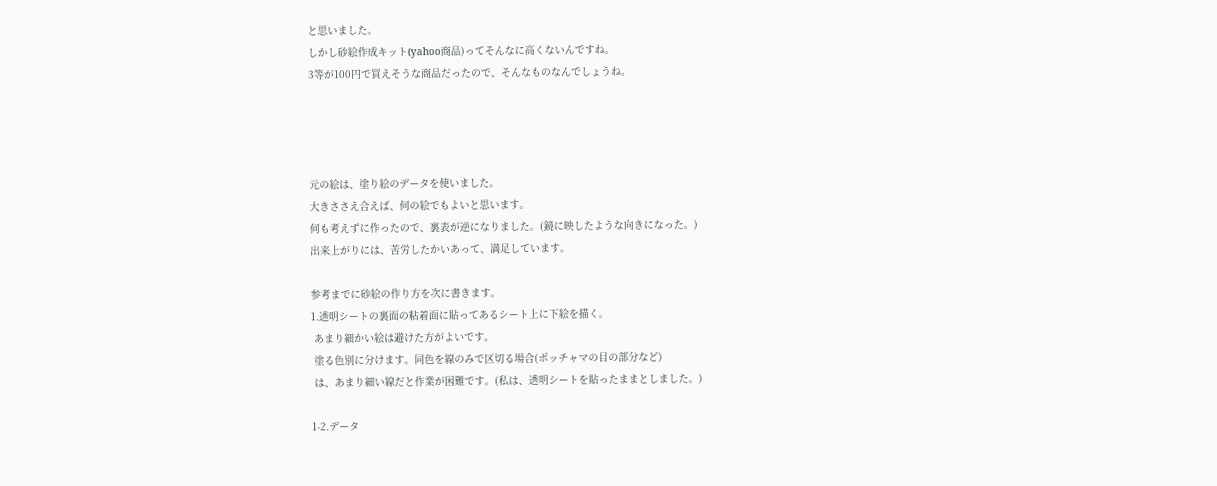と思いました。
しかし砂絵作成キット(yahoo商品)ってそんなに高くないんですね。
3等が100円で買えそうな商品だったので、そんなものなんでしょうね。




元の絵は、塗り絵のデータを使いました。
大きささえ合えば、何の絵でもよいと思います。
何も考えずに作ったので、裏表が逆になりました。(鏡に映したような向きになった。)
出来上がりには、苦労したかいあって、満足しています。

参考までに砂絵の作り方を次に書きます。
1.透明シートの裏面の粘着面に貼ってあるシート上に下絵を描く。
 あまり細かい絵は避けた方がよいです。
 塗る色別に分けます。同色を線のみで区切る場合(ポッチャマの目の部分など)
 は、あまり細い線だと作業が困難です。(私は、透明シートを貼ったままとしました。)

1-2.データ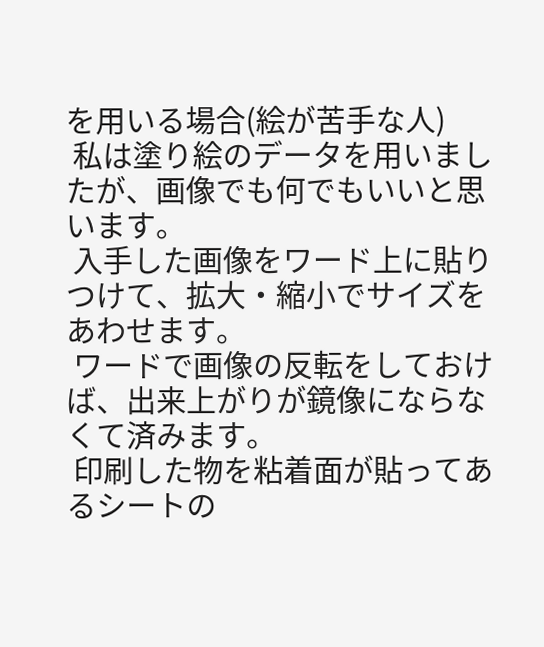を用いる場合(絵が苦手な人)
 私は塗り絵のデータを用いましたが、画像でも何でもいいと思います。
 入手した画像をワード上に貼りつけて、拡大・縮小でサイズをあわせます。
 ワードで画像の反転をしておけば、出来上がりが鏡像にならなくて済みます。
 印刷した物を粘着面が貼ってあるシートの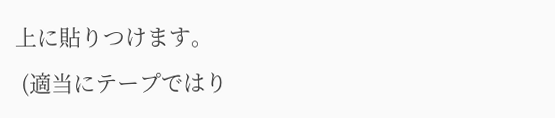上に貼りつけます。
 (適当にテープではり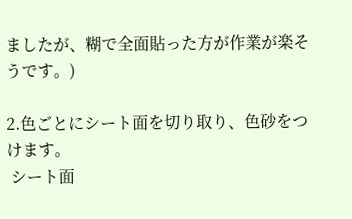ましたが、糊で全面貼った方が作業が楽そうです。)

2.色ごとにシート面を切り取り、色砂をつけます。
 シート面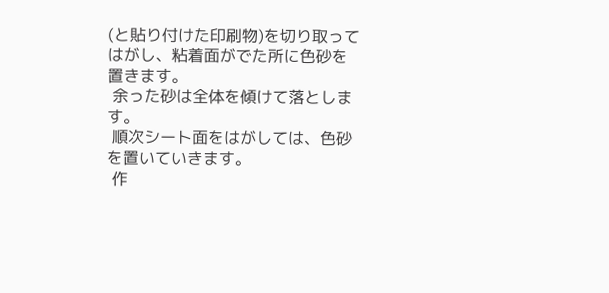(と貼り付けた印刷物)を切り取ってはがし、粘着面がでた所に色砂を置きます。
 余った砂は全体を傾けて落とします。
 順次シート面をはがしては、色砂を置いていきます。
 作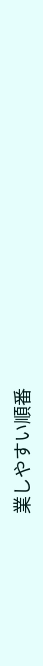業しやすい順番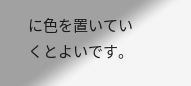に色を置いていくとよいです。